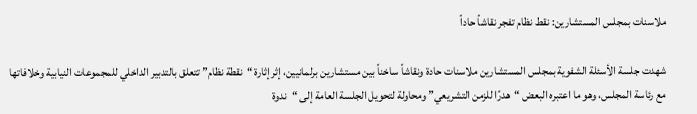ملاسنات بمجلس المستشارين: نقط نظام تفجر نقاشاً حاداً

شهدت جلسة الأسئلة الشفوية بمجلس المستشارين ملاسنات حادة ونقاشاً ساخناً بين مستشارين برلمانيين، إثر إثارة “نقطة نظام” تتعلق بالتدبير الداخلي للمجموعات النيابية وخلافاتها مع رئاسة المجلس، وهو ما اعتبره البعض “هدرًا للزمن التشريعي” ومحاولة لتحويل الجلسة العامة إلى “ندوة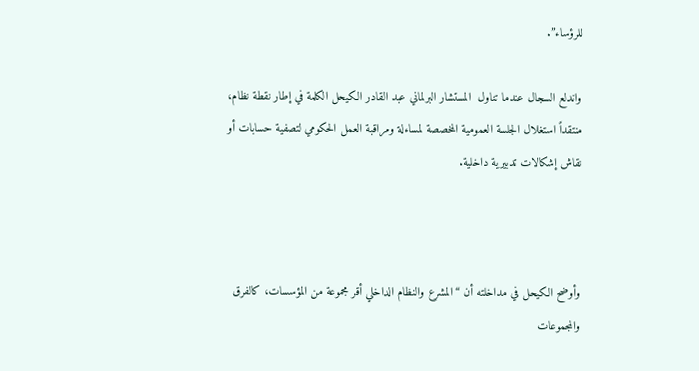للرؤساء”.

واندلع السجال عندما تناول  المستشار البرلماني عبد القادر الكيحل الكلمة في إطار نقطة نظام، منتقداً استغلال الجلسة العمومية المخصصة لمساءلة ومراقبة العمل الحكومي لتصفية حسابات أو نقاش إشكالات تدبيرية داخلية.



وأوضح الكيحل في مداخلته أن “المشرع والنظام الداخلي أقر مجموعة من المؤسسات، كالفرق والمجموعات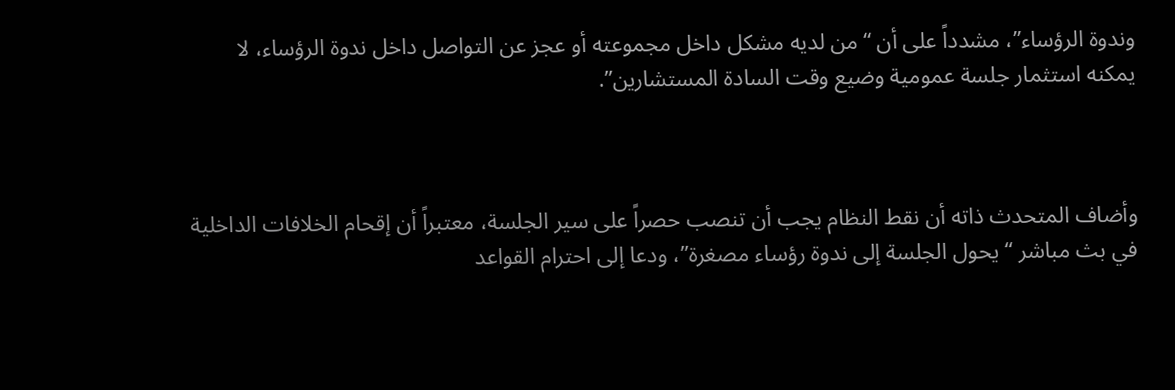وندوة الرؤساء”، مشدداً على أن “من لديه مشكل داخل مجموعته أو عجز عن التواصل داخل ندوة الرؤساء، لا يمكنه استثمار جلسة عمومية وضيع وقت السادة المستشارين”.



وأضاف المتحدث ذاته أن نقط النظام يجب أن تنصب حصراً على سير الجلسة، معتبراً أن إقحام الخلافات الداخلية في بث مباشر “يحول الجلسة إلى ندوة رؤساء مصغرة”، ودعا إلى احترام القواعد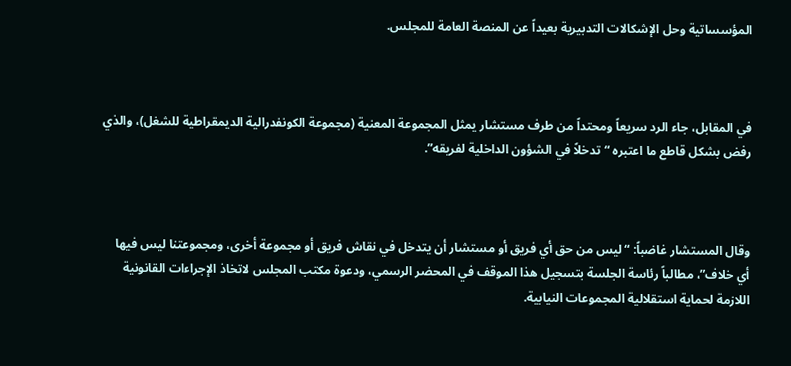المؤسساتية وحل الإشكالات التدبيرية بعيداً عن المنصة العامة للمجلس.



في المقابل، جاء الرد سريعاً ومحتداً من طرف مستشار يمثل المجموعة المعنية (مجموعة الكونفدرالية الديمقراطية للشغل)، والذي رفض بشكل قاطع ما اعتبره “تدخلاً في الشؤون الداخلية لفريقه”.



وقال المستشار غاضباً: “ليس من حق أي فريق أو مستشار أن يتدخل في نقاش فريق أو مجموعة أخرى، ومجموعتنا ليس فيها أي خلاف”، مطالباً رئاسة الجلسة بتسجيل هذا الموقف في المحضر الرسمي، ودعوة مكتب المجلس لاتخاذ الإجراءات القانونية اللازمة لحماية استقلالية المجموعات النيابية.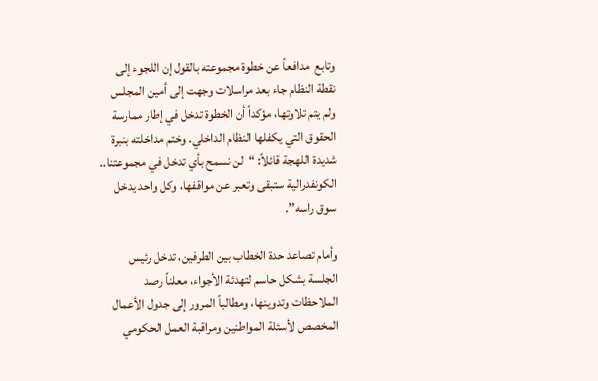وتابع  مدافعاً عن خطوة مجموعته بالقول إن اللجوء إلى نقطة النظام جاء بعد مراسلات وجهت إلى أمين المجلس ولم يتم تلاوتها، مؤكداً أن الخطوة تدخل في إطار ممارسة الحقوق التي يكفلها النظام الداخلي. وختم مداخلته بنبرة شديدة اللهجة قائلاً: “لن نسمح بأي تدخل في مجموعتنا.. الكونفدرالية ستبقى وتعبر عن مواقفها، وكل واحد يدخل سوق راسه”.

وأمام تصاعد حدة الخطاب بين الطرفين، تدخل رئيس الجلسة بشكل حاسم لتهدئة الأجواء، معلناً رصد الملاحظات وتدوينها، ومطالباً المرور إلى جدول الأعمال المخصص لأسئلة المواطنين ومراقبة العمل الحكومي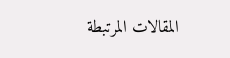المقالات المرتبطة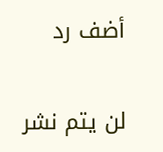أضف رد

لن يتم نشر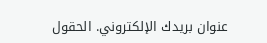عنوان بريدك الإلكتروني. الحقول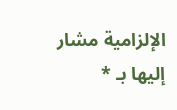الإلزامية مشار إليها بـ *